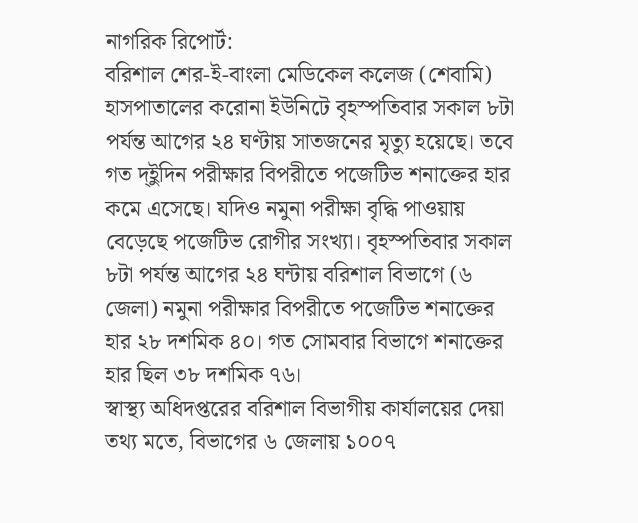নাগরিক রিপোর্ট:
বরিশাল শের-ই-বাংলা মেডিকেল কলেজ (শেবামি) হাসপাতালের করোনা ইউনিটে বৃহস্পতিবার সকাল ৮টা পর্যন্ত আগের ২৪ ঘণ্টায় সাতজনের মৃত্যু হয়েছে। তবে গত দ্ইুদিন পরীক্ষার বিপরীতে পজেটিভ শনাক্তের হার কমে এসেছে। যদিও নমুনা পরীক্ষা বৃদ্ধি পাওয়ায় বেড়েছে পজেটিভ রোগীর সংখ্যা। বৃহস্পতিবার সকাল ৮টা পর্যন্ত আগের ২৪ ঘন্টায় বরিশাল বিভাগে (৬ জেলা) নমুনা পরীক্ষার বিপরীতে পজেটিভ শনাক্তের হার ২৮ দশমিক ৪০। গত সোমবার বিভাগে শনাক্তের হার ছিল ৩৮ দশমিক ৭৬।
স্বাস্থ্য অধিদপ্তরের বরিশাল বিভাগীয় কার্যালয়ের দেয়া তথ্য মতে, বিভাগের ৬ জেলায় ১০০৭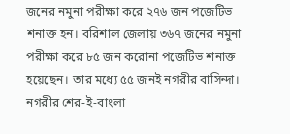জনের নমুনা পরীক্ষা করে ২৭৬ জন পজেটিভ শনাক্ত হন। বরিশাল জেলায় ৩৬৭ জনের নমুনা পরীক্ষা করে ৮৫ জন করোনা পজেটিভ শনাক্ত হয়েছেন। তার মধ্যে ৫৫ জনই নগরীর বাসিন্দা। নগরীর শের-ই-বাংলা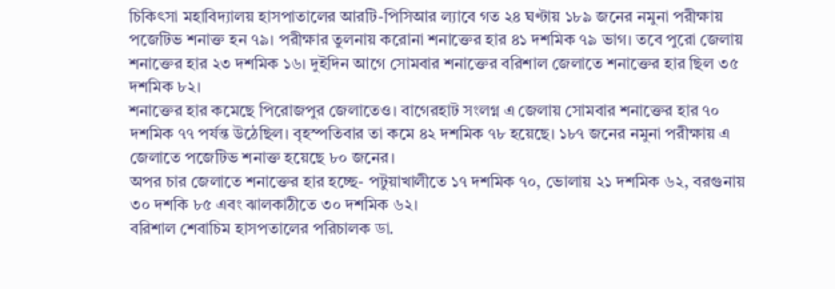চিকিৎসা মহাবিদ্যালয় হাসপাতালের আরটি-পিসিআর ল্যাবে গত ২৪ ঘণ্টায় ১৮৯ জনের নমুনা পরীক্ষায় পজেটিভ শনাক্ত হন ৭৯। পরীক্ষার তুলনায় করোনা শনাক্তের হার ৪১ দশমিক ৭৯ ভাগ। তবে পুরো জেলায় শনাক্তের হার ২৩ দশমিক ১৬। দুইদিন আগে সোমবার শনাক্তের বরিশাল জেলাতে শনাক্তের হার ছিল ৩৫ দশমিক ৮২।
শনাক্তের হার কমেছে পিরোজপুর জেলাতেও। বাগেরহাট সংলগ্ন এ জেলায় সোমবার শনাক্তের হার ৭০ দশমিক ৭৭ পর্যন্ত উঠেছিল। বৃহস্পতিবার তা কমে ৪২ দশমিক ৭৮ হয়েছে। ১৮৭ জনের নমুনা পরীক্ষায় এ জেলাতে পজেটিভ শনাক্ত হয়েছে ৮০ জনের।
অপর চার জেলাতে শনাক্তের হার হচ্ছে- পটুয়াখালীতে ১৭ দশমিক ৭০, ভোলায় ২১ দশমিক ৬২, বরগুনায় ৩০ দশকি ৮৫ এবং ঝালকাঠীতে ৩০ দশমিক ৬২।
বরিশাল শেবাচিম হাসপতালের পরিচালক ডা.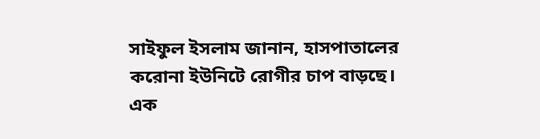সাইফুল ইসলাম জানান, হাসপাতালের করোনা ইউনিটে রোগীর চাপ বাড়ছে। এক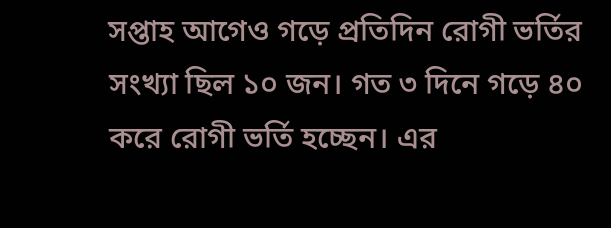সপ্তাহ আগেও গড়ে প্রতিদিন রোগী ভর্তির সংখ্যা ছিল ১০ জন। গত ৩ দিনে গড়ে ৪০ করে রোগী ভর্তি হচ্ছেন। এর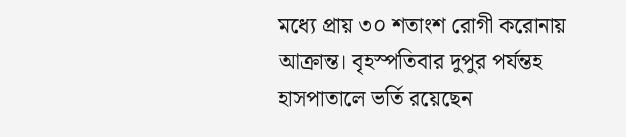মধ্যে প্রায় ৩০ শতাংশ রোগী করোনায় আক্রান্ত। বৃহস্পতিবার দুপুর পর্যন্তহ হাসপাতালে ভর্তি রয়েছেন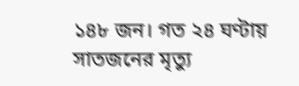১৪৮ জন। গত ২৪ ঘণ্টায় সাতজনের মৃত্যু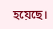হয়েছে।